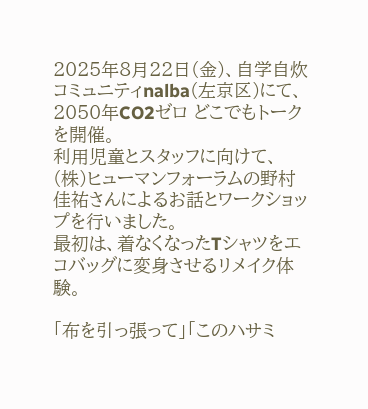2025年8月22日(金)、自学自炊コミュニティnalba(左京区)にて、2050年CO2ゼロ どこでもトークを開催。
利用児童とスタッフに向けて、(株)ヒューマンフォーラムの野村佳祐さんによるお話とワークショップを行いました。
最初は、着なくなったTシャツをエコバッグに変身させるリメイク体験。

「布を引っ張って」「このハサミ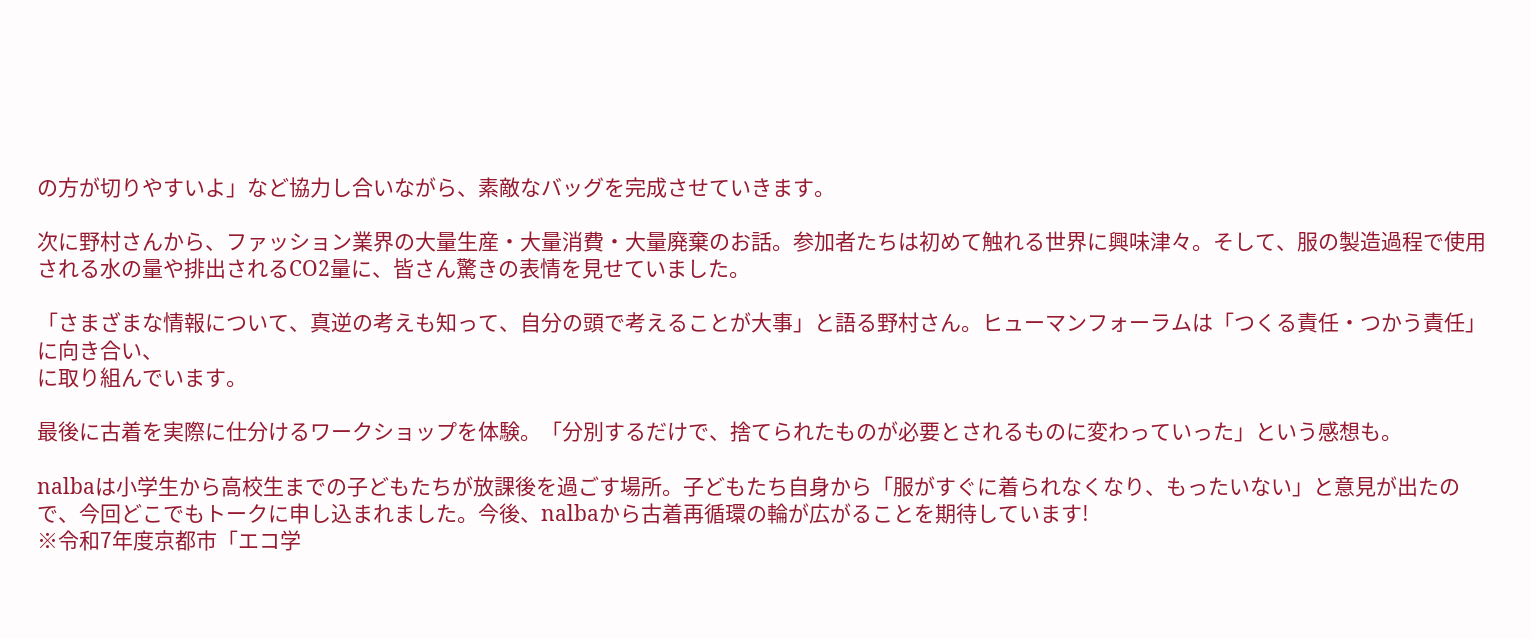の方が切りやすいよ」など協力し合いながら、素敵なバッグを完成させていきます。

次に野村さんから、ファッション業界の大量生産・大量消費・大量廃棄のお話。参加者たちは初めて触れる世界に興味津々。そして、服の製造過程で使用される水の量や排出されるCO2量に、皆さん驚きの表情を見せていました。

「さまざまな情報について、真逆の考えも知って、自分の頭で考えることが大事」と語る野村さん。ヒューマンフォーラムは「つくる責任・つかう責任」に向き合い、
に取り組んでいます。

最後に古着を実際に仕分けるワークショップを体験。「分別するだけで、捨てられたものが必要とされるものに変わっていった」という感想も。

nalbaは小学生から高校生までの子どもたちが放課後を過ごす場所。子どもたち自身から「服がすぐに着られなくなり、もったいない」と意見が出たので、今回どこでもトークに申し込まれました。今後、nalbaから古着再循環の輪が広がることを期待しています!
※令和7年度京都市「エコ学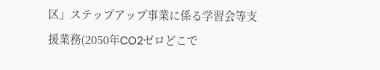区」ステップアップ事業に係る学習会等支援業務(2050年CO2ゼロどこで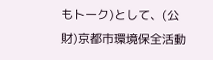もトーク)として、(公財)京都市環境保全活動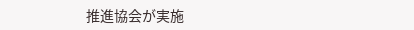推進協会が実施